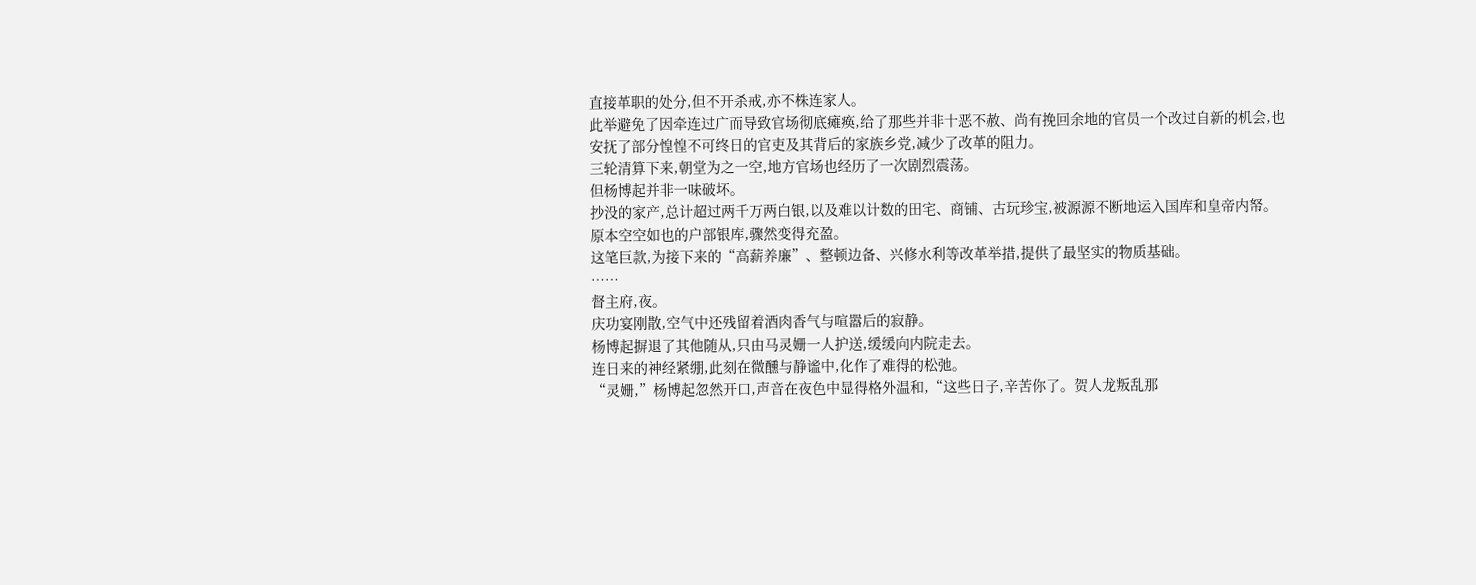直接革职的处分,但不开杀戒,亦不株连家人。
此举避免了因牵连过广而导致官场彻底瘫痪,给了那些并非十恶不赦、尚有挽回余地的官员一个改过自新的机会,也安抚了部分惶惶不可终日的官吏及其背后的家族乡党,减少了改革的阻力。
三轮清算下来,朝堂为之一空,地方官场也经历了一次剧烈震荡。
但杨博起并非一味破坏。
抄没的家产,总计超过两千万两白银,以及难以计数的田宅、商铺、古玩珍宝,被源源不断地运入国库和皇帝内帑。
原本空空如也的户部银库,骤然变得充盈。
这笔巨款,为接下来的“高薪养廉”、整顿边备、兴修水利等改革举措,提供了最坚实的物质基础。
……
督主府,夜。
庆功宴刚散,空气中还残留着酒肉香气与喧嚣后的寂静。
杨博起摒退了其他随从,只由马灵姗一人护送,缓缓向内院走去。
连日来的神经紧绷,此刻在微醺与静谧中,化作了难得的松弛。
“灵姗,”杨博起忽然开口,声音在夜色中显得格外温和,“这些日子,辛苦你了。贺人龙叛乱那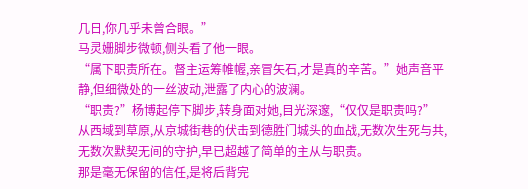几日,你几乎未曾合眼。”
马灵姗脚步微顿,侧头看了他一眼。
“属下职责所在。督主运筹帷幄,亲冒矢石,才是真的辛苦。”她声音平静,但细微处的一丝波动,泄露了内心的波澜。
“职责?”杨博起停下脚步,转身面对她,目光深邃,“仅仅是职责吗?”
从西域到草原,从京城街巷的伏击到德胜门城头的血战,无数次生死与共,无数次默契无间的守护,早已超越了简单的主从与职责。
那是毫无保留的信任,是将后背完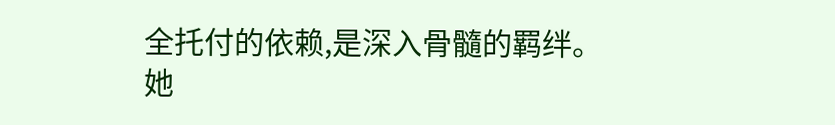全托付的依赖,是深入骨髓的羁绊。
她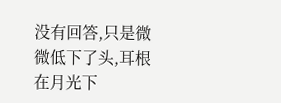没有回答,只是微微低下了头,耳根在月光下